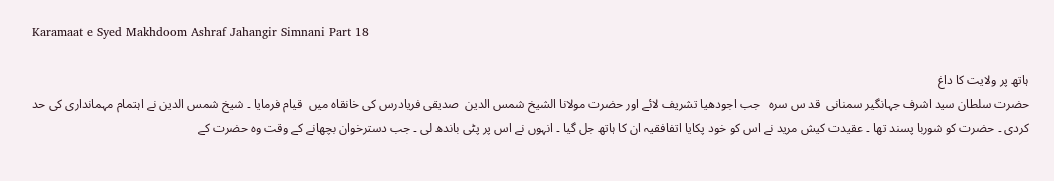Karamaat e Syed Makhdoom Ashraf Jahangir Simnani Part 18

ہاتھ پر ولایت کا داغ
حضرت سلطان سید اشرف جہانگیر سمنانی  قد س سرہ   جب اجودھیا تشریف لائے اور حضرت مولانا الشیخ شمس الدین  صدیقی فریادرس کی خانقاہ میں  قیام فرمایا ۔ شیخ شمس الدین نے اہتمام مہمانداری کی حد کردی ۔ حضرت کو شوربا پسند تھا ۔ عقیدت کیش مرید نے اس کو خود پکایا اتفافقیہ ان کا ہاتھ جل گیا ۔ انہوں نے اس پر پٹی باندھ لی ۔ جب دسترخوان بچھانے کے وقت وہ حضرت کے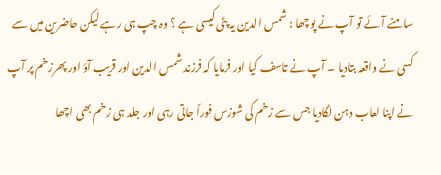سامنے آئے تو آپ نے پوچھا : شمس الدین یہ پٹی کیسی ہے ؟ وہ چپ ہی رہے لیکن حاضرین میں سے کسی نے واقعہ بتادیا ۔ آپ نے تاسف کیا اور فرمایا کہ فرزند شمس الدین اور قریب آؤ اور پھرزخم پر آپ نے اپنا لعاب دہن لگادیا جس سے زخم کی شوزس فوراً جاتی رہی اور جلد ہی زخم بھی اچھا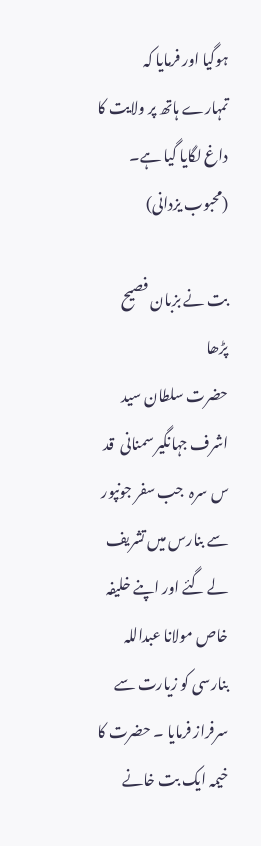ہوگیا اور فرمایا کہ تمہارے ہاتھ پر ولایت کا داغ لگایا گیا ہے۔ (محبوب یزدانی)

بت نے بزبان فصیح پڑھا
حضرت سلطان سید اشرف جہانگیر سمنانی  قد س سرہ  جب سفر جونپور سے بنارس میں تشریف لے گئے اور اپنے خلیفہ خاص مولانا عبداللہ بنارسی کو زیارت سے سرفراز فرمایا ۔ حضرت کا خیمہ ایک بت خانے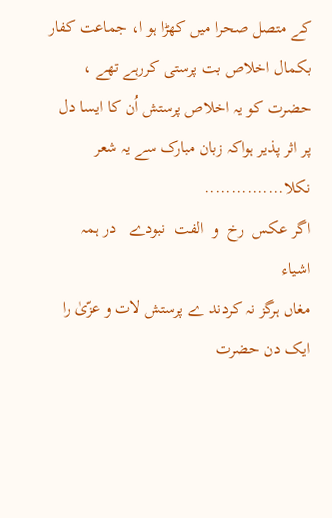کے متصل صحرا میں کھڑا ہو ا، جماعت کفار بکمال اخلاص بت پرستی کررہے تھے ، حضرت کو یہ اخلاص پرستش اُن کا ایسا دل پر اثر پذیر ہواکہ زبان مبارک سے یہ شعر نکلا...............
اگر عکس  رخ  و  الفت  نبودے   در ہمہ  اشیاء
مغاں ہرگز نہ کردند ے پرستش لات و عزّیٰ را
ایک دن حضرت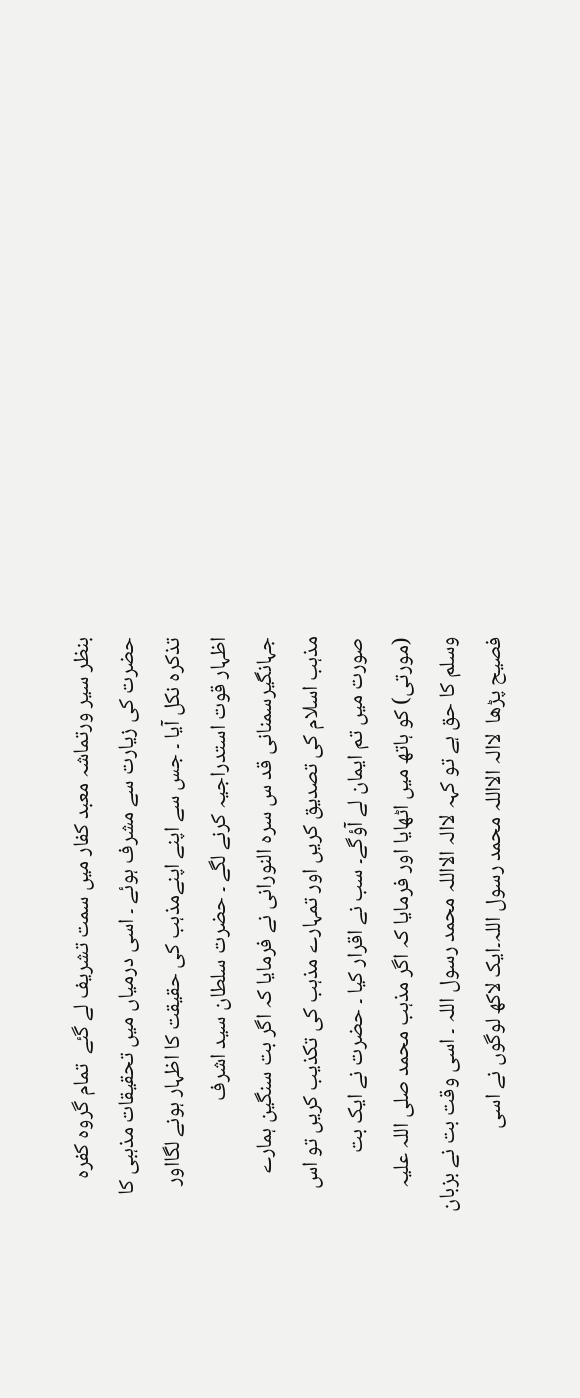بنظر سیر ورتماشہ معبد کفار میں سمت تشریف لے گئے  تمام گروہ کفرہ حضرت کی زیارت سے مشرف ہوئے ۔ اسی درمیاں میں تحقیقات مذہبی کا تذکرہ نکل آیا ۔ جس سے اپنے اپنےمذہب کی حقیقت کا اظہار ہونے لگااور اظہار قوت استدراجیہ کرنے لگے ۔ حضرت سلطان سید اشرف جہانگیرسمنانی قد س سرہ النورانی نے فرمایا کہ اگر بت سنگین ہمارے مذہب اسلام کی تصدیق کریں اور تمہارے مذہب کی تکذیب کریں تو اس صورت میں تم ایمان لے آؤگے۔ سب نے اقرار کیا ۔ حضرت نے ایک بت (مورتی) کو ہاتھ میں اٹھایا اور فرمایا کہ اگر مذہب محمد صلی اللہ علیہ وسلم کا حق ہے تو کہہ لاالہ الااللہ محمد رسول اللہ ۔ اسی وقت بت نے بزبان فصیح پڑھا  لاالہ الااللہ محمد رسول اللہ۔ایک لاکھ لوگوں نے اسی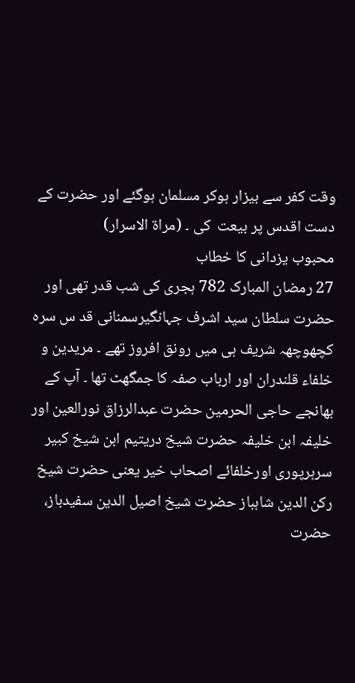وقت کفر سے بیزار ہوکر مسلمان ہوگئے اور حضرت کے دست اقدس پر بیعت  کی ۔ (مراۃ الاسرار)
محبوب یزدانی کا خطاب
27 رمضان المبارک 782 ہجری کی شب قدر تھی اور حضرت سلطان سید اشرف جہانگیرسمنانی قد س سرہ کچھوچھہ شریف ہی میں رونق افروز تھے ۔ مریدین و خلفاء قلندران اور ارباب صفہ کا جمگھٹ تھا ۔ آپ کے بھانجے حاجی الحرمین حضرت عبدالرزاق نورالعین اور خلیفہ ابن خلیفہ حضرت شیخ دریتیم ابن شیخ کبیر سرہرپوری اورخلفائے اصحاب خیر یعنی حضرت شیخ رکن الدین شاہباز حضرت شیخ اصیل الدین سفیدباز، حضرت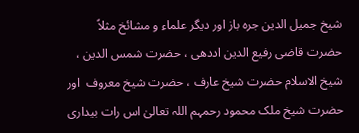شیخ جمیل الدین جرہ باز اور دیگر علماء و مشائخ مثلاً حضرت قاضی رفیع الدین اددھی ، حضرت شمس الدین ،  شیخ الاسلام حضرت شیخ عارف ، حضرت شیخ معروف  اور حضرت شیخ ملک محمود رحمہم اللہ تعالیٰ اس رات بیداری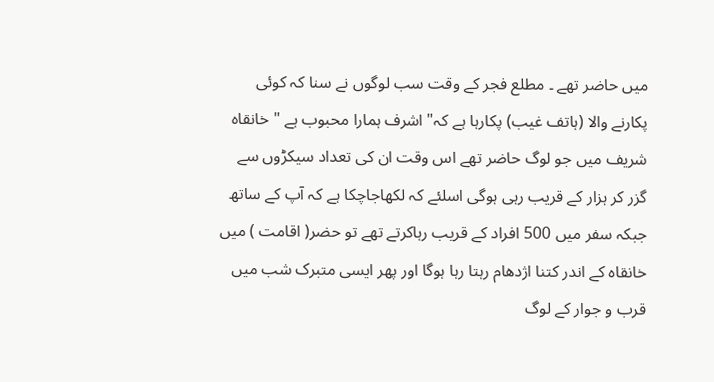میں حاضر تھے ۔ مطلع فجر کے وقت سب لوگوں نے سنا کہ کوئی پکارنے والا (ہاتف غیب) پکارہا ہے کہ" اشرف ہمارا محبوب ہے " خانقاہ شریف میں جو لوگ حاضر تھے اس وقت ان کی تعداد سیکڑوں سے گزر کر ہزار کے قریب رہی ہوگی اسلئے کہ لکھاجاچکا ہے کہ آپ کے ساتھ جبکہ سفر میں 500 افراد کے قریب رہاکرتے تھے تو حضر( اقامت ) میں خانقاہ کے اندر کتنا اژدھام رہتا رہا ہوگا اور پھر ایسی متبرک شب میں قرب و جوار کے لوگ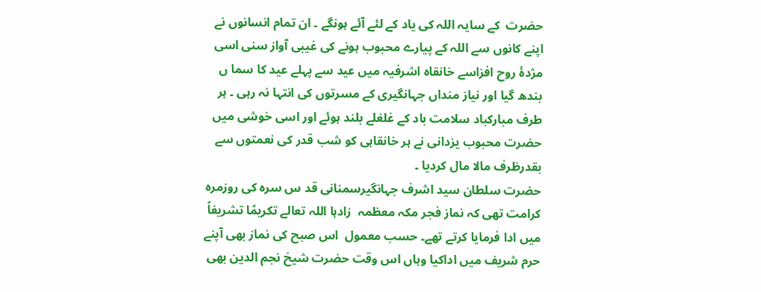حضرت  کے سایہ اللہ کی یاد کے لئے آئے ہونگے ۔ ان تمام انسانوں نے اپنے کانوں سے اللہ کے پیارے محبوب ہونے کی غیبی آواز سنی اسی مژدۂ روح افزاسے خانقاہ اشرفیہ میں عید سے پہلے عید کا سما ں بندھ گیا اور نیاز منداں جہانگیری کے مسرتوں کی انتہا نہ رہی ۔ ہر طرف مبارکباد سلامت باد کے غلغلے بلند ہوئے اور اسی خوشی میں حضرت محبوب یزدانی نے ہر خانقاہی کو شب قدر کی نعمتوں سے بقدرظرف مالا مال کردیا ۔
حضرت سلطان سید اشرف جہانگیرسمنانی قد س سرہ کی روزمرہ کرامت تھی کہ نماز فجر مکہ معظمہ  زادہا اللہ تعالے تکریمًا تشریفاً میں ادا فرمایا کرتے تھے۔ حسب معمول  اس صبح کی نماز بھی آپنے حرم شریف میں اداکیا وہاں اس وقت حضرت شیخ نجم الدین بھی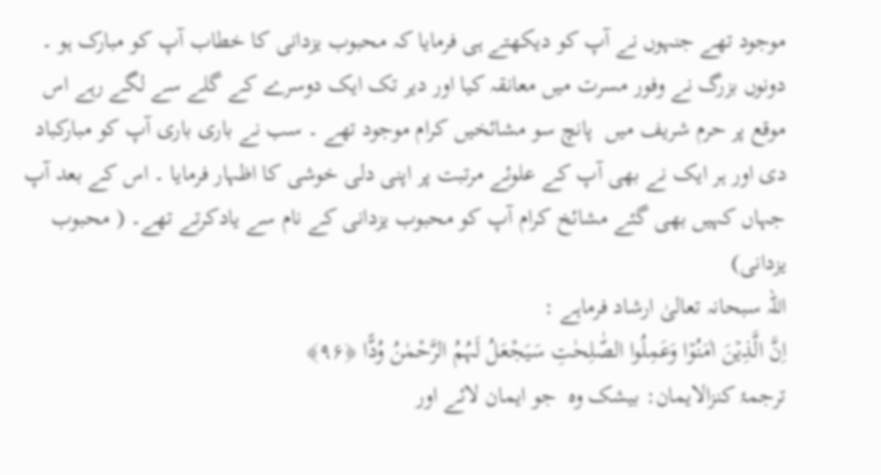موجود تھے جنہوں نے آپ کو دیکھتے ہی فرمایا کہ محبوب یزدانی کا خطاب آپ کو مبارک ہو ۔ دونوں بزرگ نے وفور مسرت میں معانقہ کیا اور دیر تک ایک دوسرے کے گلے سے لگے رہے اس موقع پر حرم شریف میں  پانچ سو مشائخیں کرام موجود تھے ۔ سب نے باری باری آپ کو مبارکباد دی اور ہر ایک نے بھی آپ کے علوئے مرتبت پر اپنی دلی خوشی کا اظہار فرمایا ۔ اس کے بعد آپ جہاں کہیں بھی گئے مشائخ کرام آپ کو محبوب یزدانی کے نام سے یادکرتے تھے۔ ( محبوب یزدانی)
اللہ سبحانہ تعالیٰ ارشاد فرماہے :
اِنَّ الَّذِیۡنَ اٰمَنُوۡا وَعَمِلُوا الصّٰلِحٰتِ سَیَجْعَلُ لَہُمُ الرَّحْمٰنُ وُدًّا ﴿۹۶﴾
ترجمۂ کنزالایمان: بیشک وہ  جو ایمان لائے اور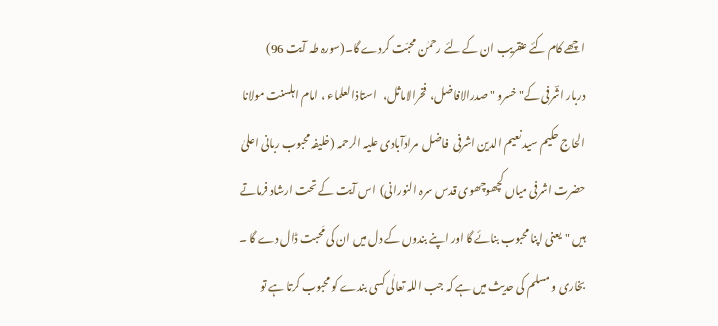اچھے کام کئے عنقریب ان کے لئے رحمٰن محبّت کردے گا۔(سورہ طہ آیت 96)
دربار اشؔرفی کے" خسرو " صدرالافاضل،  فخرالاماثل،   استاذالعلماء ، امام اہلسنت مولانا الحاج حکیم سید نعیم الدین اشرفی  فاضل  مرادآبادی علیہ الرحمہ (خلیفہ محبوب ربانی اعلیٰ  حضرت اشرفی میاں کچھوچھوی قدس سرہ النورانی)  اس آیت کے تحت ارشاد فرماتے ہیں "یعنی اپنا محبوب بنائے گا اور اپنے بندوں کے دل میں ان کی مَحبت ڈال دے گا ۔ بخاری و مسلم کی حدیث میں ہے کہ جب اللہ تعالٰی کسی بندے کو محبوب کرتا ہے تو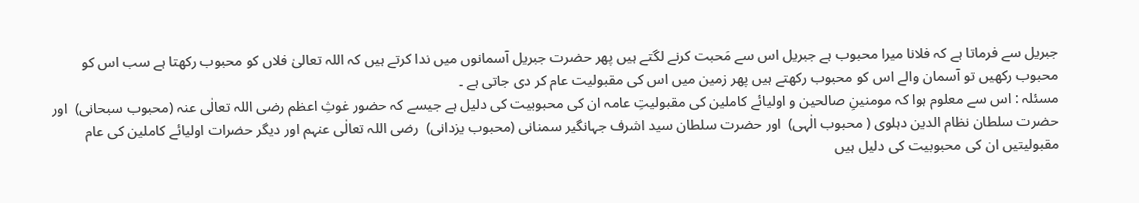جبریل سے فرماتا ہے کہ فلانا میرا محبوب ہے جبریل اس سے مَحبت کرنے لگتے ہیں پھر حضرت جبریل آسمانوں میں ندا کرتے ہیں کہ اللہ تعالیٰ فلاں کو محبوب رکھتا ہے سب اس کو محبوب رکھیں تو آسمان والے اس کو محبوب رکھتے ہیں پھر زمین میں اس کی مقبولیت عام کر دی جاتی ہے ۔
مسئلہ : اس سے معلوم ہوا کہ مومنینِ صالحین و اولیائے کاملین کی مقبولیتِ عامہ ان کی محبوبیت کی دلیل ہے جیسے کہ حضور غوثِ اعظم رضی اللہ تعالٰی عنہ (محبوب سبحانی)  اور حضرت سلطان نظام الدین دہلوی ( محبوب الٰہی)  اور حضرت سلطان سید اشرف جہانگیر سمنانی (محبوب یزدانی)  رضی اللہ تعالٰی عنہم اور دیگر حضرات اولیائے کاملین کی عام مقبولیتیں ان کی محبوبیت کی دلیل ہیں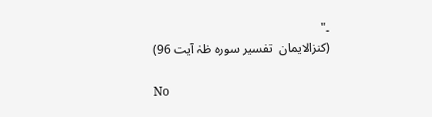۔"
(کنزالایمان  تفسیر سورہ طٰہٰ آیت 96)

No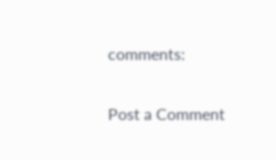comments:

Post a Comment